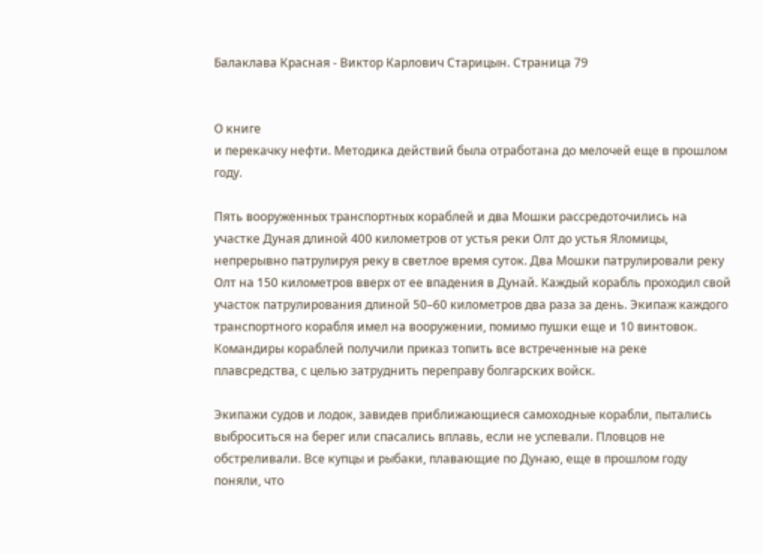Балаклава Красная - Виктор Карлович Старицын. Страница 79


О книге
и перекачку нефти. Методика действий была отработана до мелочей еще в прошлом году.

Пять вооруженных транспортных кораблей и два Мошки рассредоточились на участке Дуная длиной 400 километров от устья реки Олт до устья Яломицы, непрерывно патрулируя реку в светлое время суток. Два Мошки патрулировали реку Олт на 150 километров вверх от ее впадения в Дунай. Каждый корабль проходил свой участок патрулирования длиной 50–60 километров два раза за день. Экипаж каждого транспортного корабля имел на вооружении, помимо пушки еще и 10 винтовок. Командиры кораблей получили приказ топить все встреченные на реке плавсредства, с целью затруднить переправу болгарских войск.

Экипажи судов и лодок, завидев приближающиеся самоходные корабли, пытались выброситься на берег или спасались вплавь, если не успевали. Пловцов не обстреливали. Все купцы и рыбаки, плавающие по Дунаю, еще в прошлом году поняли, что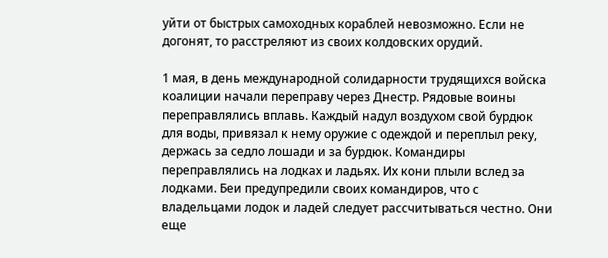уйти от быстрых самоходных кораблей невозможно. Если не догонят, то расстреляют из своих колдовских орудий.

1 мая, в день международной солидарности трудящихся войска коалиции начали переправу через Днестр. Рядовые воины переправлялись вплавь. Каждый надул воздухом свой бурдюк для воды, привязал к нему оружие с одеждой и переплыл реку, держась за седло лошади и за бурдюк. Командиры переправлялись на лодках и ладьях. Их кони плыли вслед за лодками. Беи предупредили своих командиров, что с владельцами лодок и ладей следует рассчитываться честно. Они еще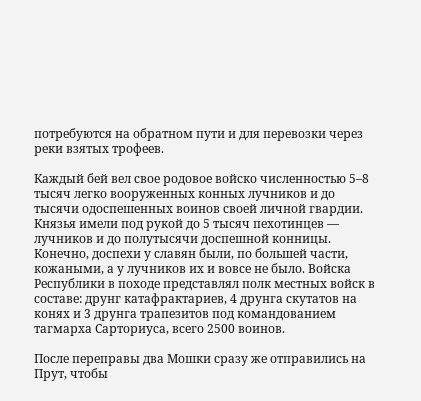потребуются на обратном пути и для перевозки через реки взятых трофеев.

Каждый бей вел свое родовое войско численностью 5–8 тысяч легко вооруженных конных лучников и до тысячи одоспешенных воинов своей личной гвардии. Князья имели под рукой до 5 тысяч пехотинцев — лучников и до полутысячи доспешной конницы. Конечно, доспехи у славян были, по большей части, кожаными, а у лучников их и вовсе не было. Войска Республики в походе представлял полк местных войск в составе: друнг катафрактариев, 4 друнга скутатов на конях и 3 друнга трапезитов под командованием тагмарха Сарториуса, всего 2500 воинов.

После переправы два Мошки сразу же отправились на Прут, чтобы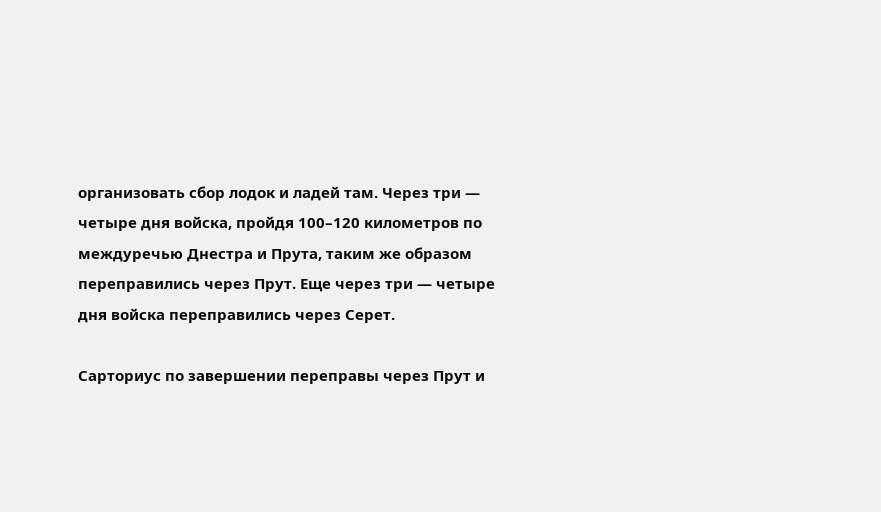организовать сбор лодок и ладей там. Через три — четыре дня войска, пройдя 100–120 километров по междуречью Днестра и Прута, таким же образом переправились через Прут. Еще через три — четыре дня войска переправились через Серет.

Сарториус по завершении переправы через Прут и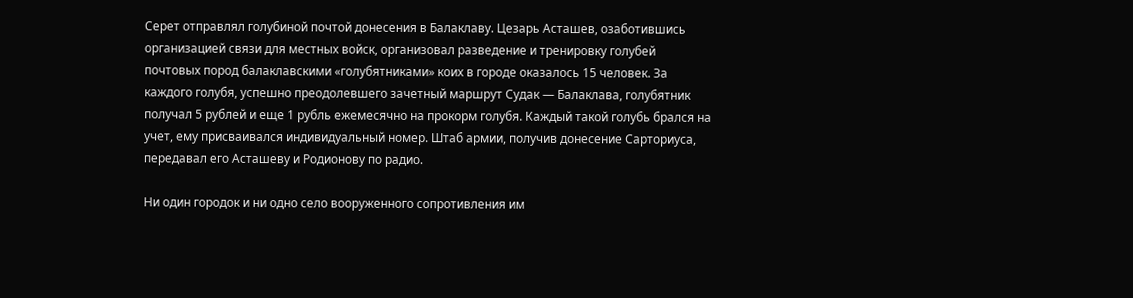Серет отправлял голубиной почтой донесения в Балаклаву. Цезарь Асташев, озаботившись организацией связи для местных войск, организовал разведение и тренировку голубей почтовых пород балаклавскими «голубятниками» коих в городе оказалось 15 человек. За каждого голубя, успешно преодолевшего зачетный маршрут Судак — Балаклава, голубятник получал 5 рублей и еще 1 рубль ежемесячно на прокорм голубя. Каждый такой голубь брался на учет, ему присваивался индивидуальный номер. Штаб армии, получив донесение Сарториуса, передавал его Асташеву и Родионову по радио.

Ни один городок и ни одно село вооруженного сопротивления им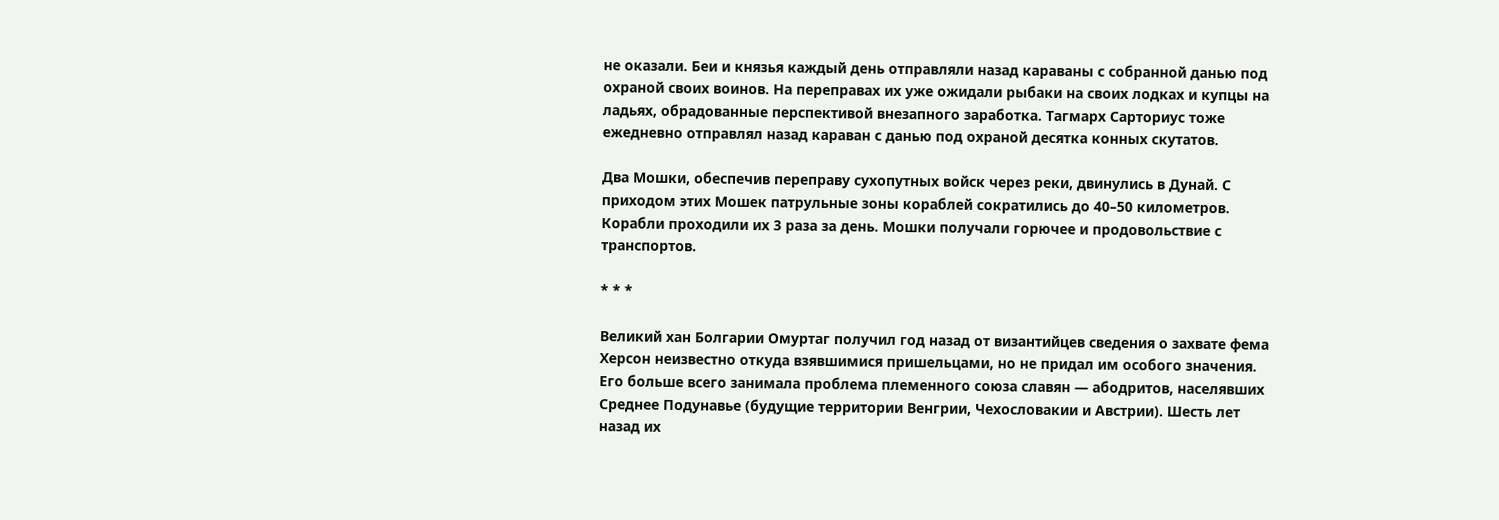не оказали. Беи и князья каждый день отправляли назад караваны с собранной данью под охраной своих воинов. На переправах их уже ожидали рыбаки на своих лодках и купцы на ладьях, обрадованные перспективой внезапного заработка. Тагмарх Сарториус тоже ежедневно отправлял назад караван с данью под охраной десятка конных скутатов.

Два Мошки, обеспечив переправу сухопутных войск через реки, двинулись в Дунай. С приходом этих Мошек патрульные зоны кораблей сократились до 40–50 километров. Корабли проходили их 3 раза за день. Мошки получали горючее и продовольствие с транспортов.

* * *

Великий хан Болгарии Омуртаг получил год назад от византийцев сведения о захвате фема Херсон неизвестно откуда взявшимися пришельцами, но не придал им особого значения. Его больше всего занимала проблема племенного союза славян — абодритов, населявших Среднее Подунавье (будущие территории Венгрии, Чехословакии и Австрии). Шесть лет назад их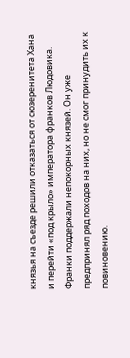князья на съезде решили отказаться от сюзеренитета Хана и перейти «под крыло» императора франков Людовика. Франки поддержали непокорных князей. Он уже предпринял ряд походов на них, но не смог принудить их к повиновению.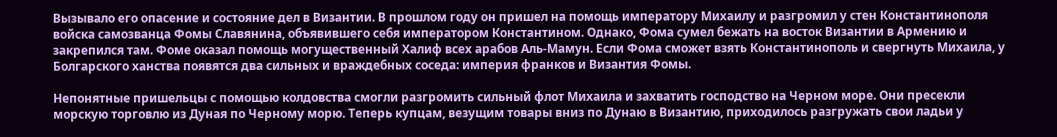Вызывало его опасение и состояние дел в Византии. В прошлом году он пришел на помощь императору Михаилу и разгромил у стен Константинополя войска самозванца Фомы Славянина, объявившего себя императором Константином. Однако, Фома сумел бежать на восток Византии в Армению и закрепился там. Фоме оказал помощь могущественный Халиф всех арабов Аль-Мамун. Если Фома сможет взять Константинополь и свергнуть Михаила, у Болгарского ханства появятся два сильных и враждебных соседа: империя франков и Византия Фомы.

Непонятные пришельцы с помощью колдовства смогли разгромить сильный флот Михаила и захватить господство на Черном море. Они пресекли морскую торговлю из Дуная по Черному морю. Теперь купцам, везущим товары вниз по Дунаю в Византию, приходилось разгружать свои ладьи у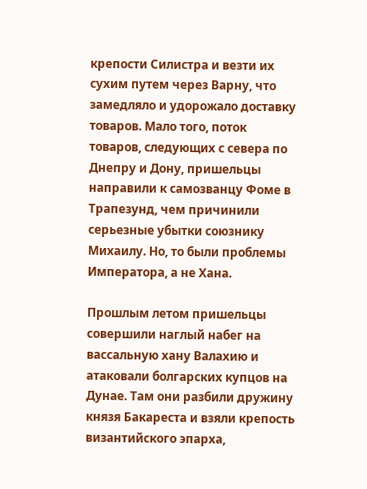крепости Силистра и везти их сухим путем через Варну, что замедляло и удорожало доставку товаров. Мало того, поток товаров, следующих с севера по Днепру и Дону, пришельцы направили к самозванцу Фоме в Трапезунд, чем причинили серьезные убытки союзнику Михаилу. Но, то были проблемы Императора, а не Хана.

Прошлым летом пришельцы совершили наглый набег на вассальную хану Валахию и атаковали болгарских купцов на Дунае. Там они разбили дружину князя Бакареста и взяли крепость византийского эпарха,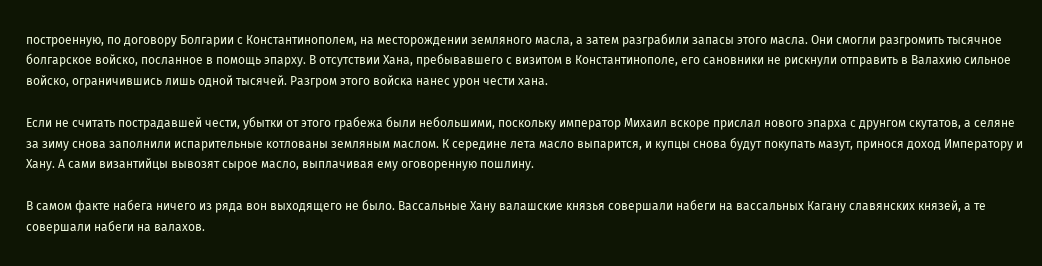построенную, по договору Болгарии с Константинополем, на месторождении земляного масла, а затем разграбили запасы этого масла. Они смогли разгромить тысячное болгарское войско, посланное в помощь эпарху. В отсутствии Хана, пребывавшего с визитом в Константинополе, его сановники не рискнули отправить в Валахию сильное войско, ограничившись лишь одной тысячей. Разгром этого войска нанес урон чести хана.

Если не считать пострадавшей чести, убытки от этого грабежа были небольшими, поскольку император Михаил вскоре прислал нового эпарха с друнгом скутатов, а селяне за зиму снова заполнили испарительные котлованы земляным маслом. К середине лета масло выпарится, и купцы снова будут покупать мазут, принося доход Императору и Хану. А сами византийцы вывозят сырое масло, выплачивая ему оговоренную пошлину.

В самом факте набега ничего из ряда вон выходящего не было. Вассальные Хану валашские князья совершали набеги на вассальных Кагану славянских князей, а те совершали набеги на валахов.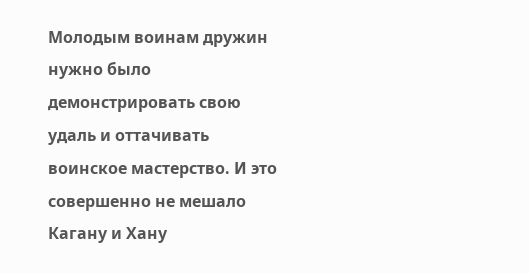Молодым воинам дружин нужно было демонстрировать свою удаль и оттачивать воинское мастерство. И это совершенно не мешало Кагану и Хану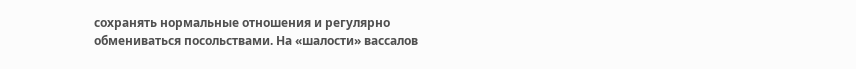сохранять нормальные отношения и регулярно обмениваться посольствами. На «шалости» вассалов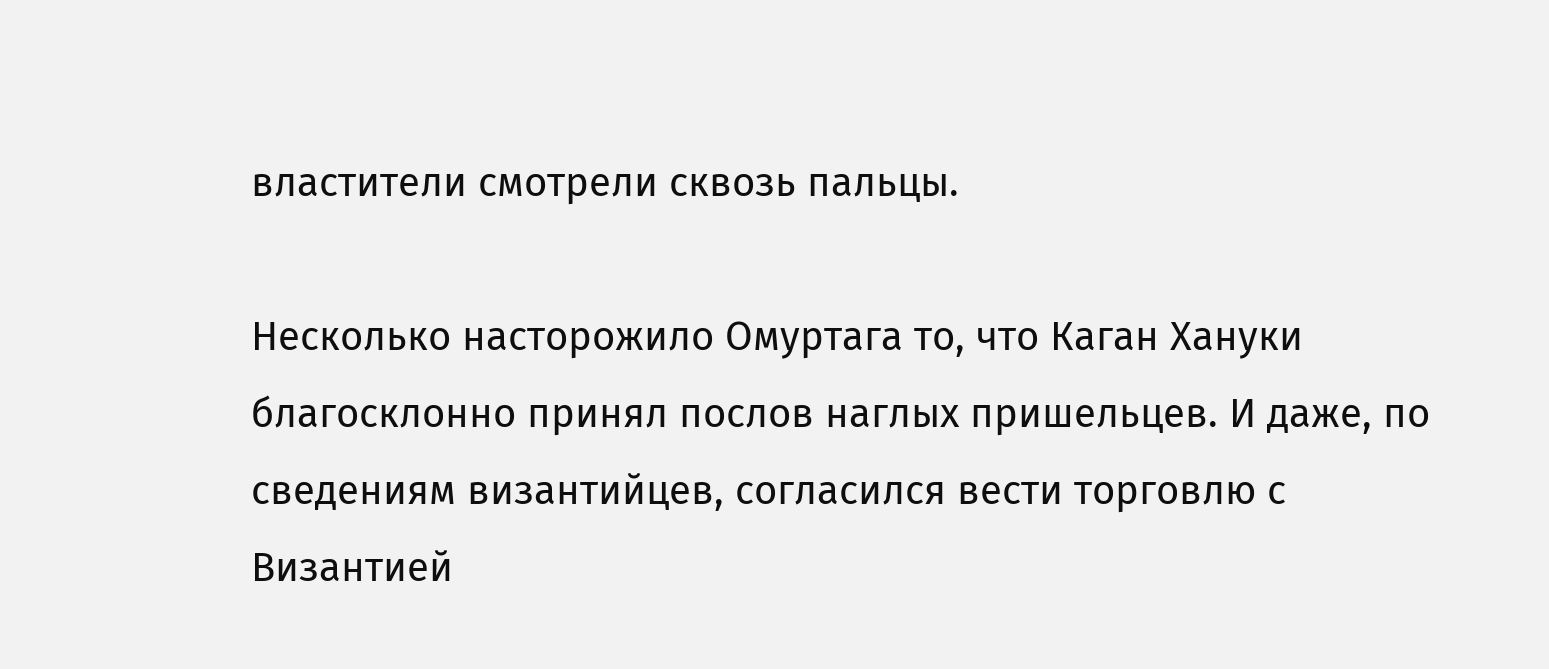властители смотрели сквозь пальцы.

Несколько насторожило Омуртага то, что Каган Хануки благосклонно принял послов наглых пришельцев. И даже, по сведениям византийцев, согласился вести торговлю с Византией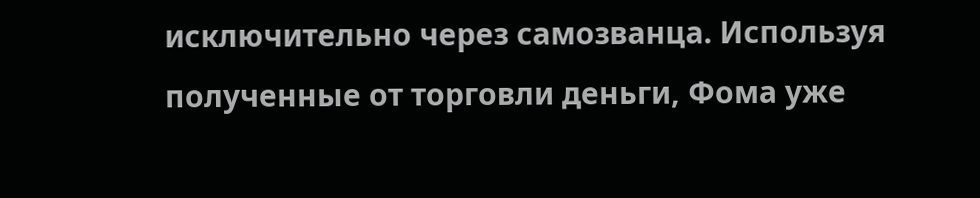исключительно через самозванца. Используя полученные от торговли деньги, Фома уже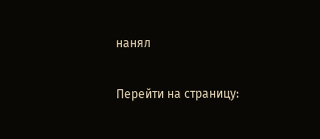нанял

Перейти на страницу: